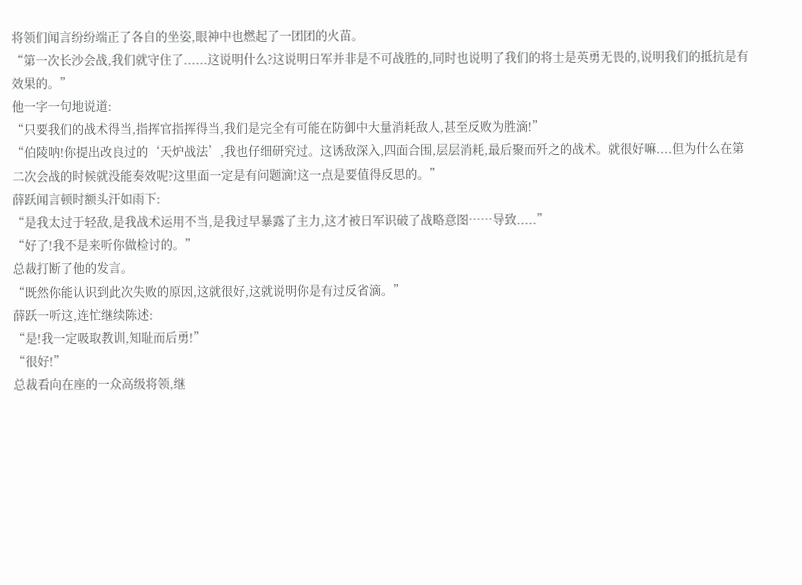将领们闻言纷纷端正了各自的坐姿,眼神中也燃起了一团团的火苗。
“第一次长沙会战,我们就守住了......这说明什么?这说明日军并非是不可战胜的,同时也说明了我们的将士是英勇无畏的,说明我们的抵抗是有效果的。”
他一字一句地说道:
“只要我们的战术得当,指挥官指挥得当,我们是完全有可能在防御中大量消耗敌人,甚至反败为胜滴!”
“伯陵呐!你提出改良过的‘天炉战法’,我也仔细研究过。这诱敌深入,四面合围,层层消耗,最后聚而歼之的战术。就很好嘛....但为什么在第二次会战的时候就没能奏效呢?这里面一定是有问题滴!这一点是要值得反思的。”
薛跃闻言顿时额头汗如雨下:
“是我太过于轻敌,是我战术运用不当,是我过早暴露了主力,这才被日军识破了战略意图……导致.....”
“好了!我不是来听你做检讨的。”
总裁打断了他的发言。
“既然你能认识到此次失败的原因,这就很好,这就说明你是有过反省滴。”
薛跃一听这,连忙继续陈述:
“是!我一定吸取教训,知耻而后勇!”
“很好!”
总裁看向在座的一众高级将领,继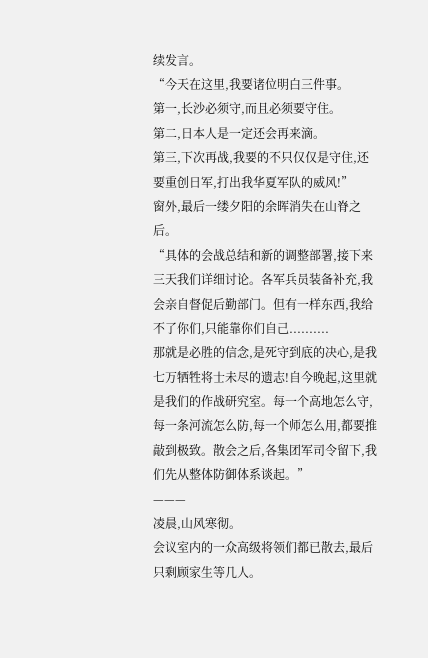续发言。
“今天在这里,我要诸位明白三件事。
第一,长沙必须守,而且必须要守住。
第二,日本人是一定还会再来滴。
第三,下次再战,我要的不只仅仅是守住,还要重创日军,打出我华夏军队的威风!”
窗外,最后一缕夕阳的余晖消失在山脊之后。
“具体的会战总结和新的调整部署,接下来三天我们详细讨论。各军兵员装备补充,我会亲自督促后勤部门。但有一样东西,我给不了你们,只能靠你们自己..........
那就是必胜的信念,是死守到底的决心,是我七万牺牲将士未尽的遗志!自今晚起,这里就是我们的作战研究室。每一个高地怎么守,每一条河流怎么防,每一个师怎么用,都要推敲到极致。散会之后,各集团军司令留下,我们先从整体防御体系谈起。”
———
凌晨,山风寒彻。
会议室内的一众高级将领们都已散去,最后只剩顾家生等几人。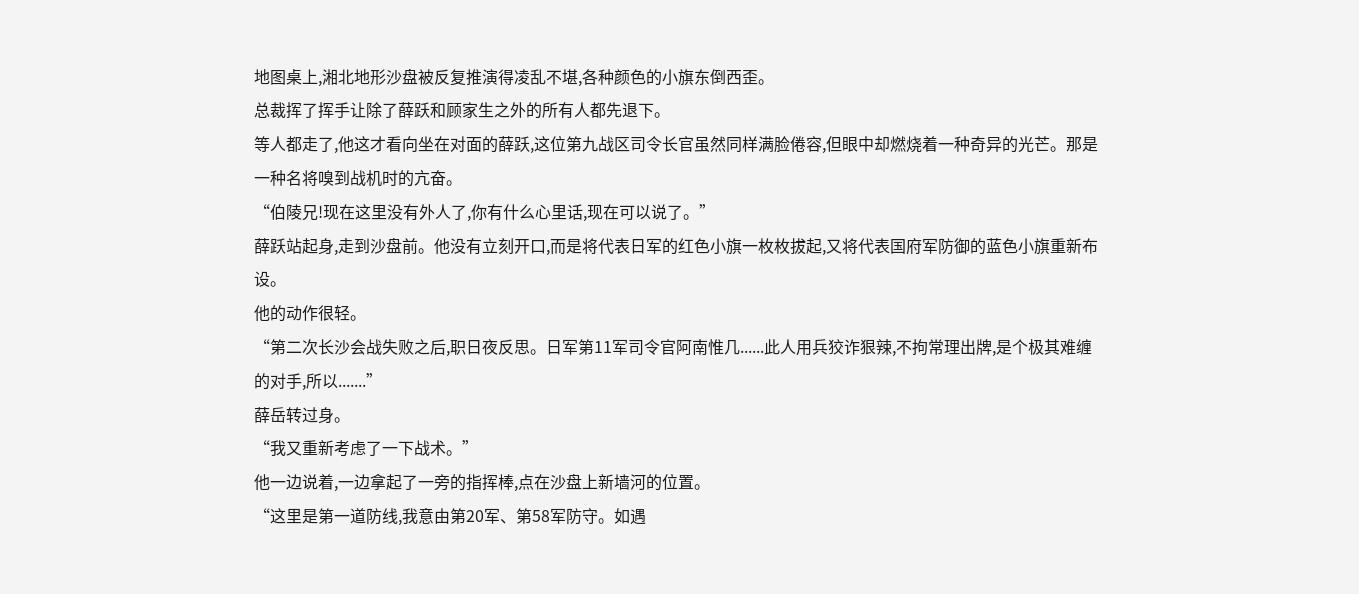地图桌上,湘北地形沙盘被反复推演得凌乱不堪,各种颜色的小旗东倒西歪。
总裁挥了挥手让除了薛跃和顾家生之外的所有人都先退下。
等人都走了,他这才看向坐在对面的薛跃,这位第九战区司令长官虽然同样满脸倦容,但眼中却燃烧着一种奇异的光芒。那是一种名将嗅到战机时的亢奋。
“伯陵兄!现在这里没有外人了,你有什么心里话,现在可以说了。”
薛跃站起身,走到沙盘前。他没有立刻开口,而是将代表日军的红色小旗一枚枚拔起,又将代表国府军防御的蓝色小旗重新布设。
他的动作很轻。
“第二次长沙会战失败之后,职日夜反思。日军第11军司令官阿南惟几......此人用兵狡诈狠辣,不拘常理出牌,是个极其难缠的对手,所以.......”
薛岳转过身。
“我又重新考虑了一下战术。”
他一边说着,一边拿起了一旁的指挥棒,点在沙盘上新墙河的位置。
“这里是第一道防线,我意由第20军、第58军防守。如遇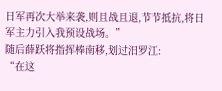日军再次大举来袭,则且战且退,节节抵抗,将日军主力引入我预设战场。”
随后薛跃将指挥棒南移,划过汨罗江:
“在这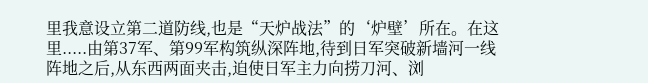里我意设立第二道防线,也是“天炉战法”的‘炉壁’所在。在这里.....由第37军、第99军构筑纵深阵地,待到日军突破新墙河一线阵地之后,从东西两面夹击,迫使日军主力向捞刀河、浏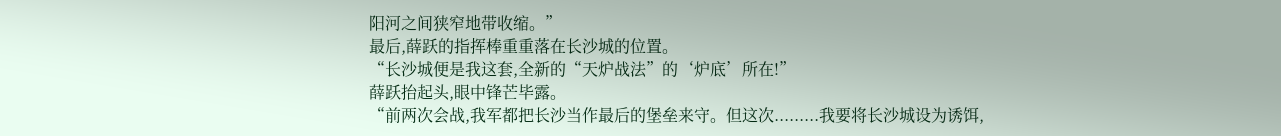阳河之间狭窄地带收缩。”
最后,薛跃的指挥棒重重落在长沙城的位置。
“长沙城便是我这套,全新的“天炉战法”的‘炉底’所在!”
薛跃抬起头,眼中锋芒毕露。
“前两次会战,我军都把长沙当作最后的堡垒来守。但这次.........我要将长沙城设为诱饵,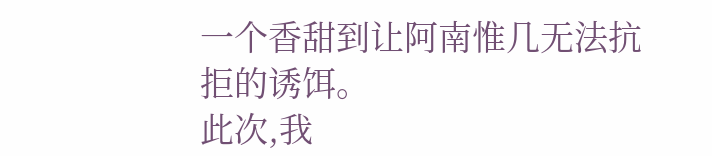一个香甜到让阿南惟几无法抗拒的诱饵。
此次,我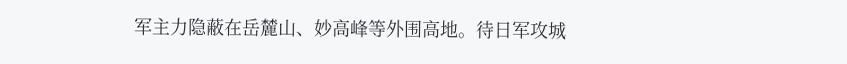军主力隐蔽在岳麓山、妙高峰等外围高地。待日军攻城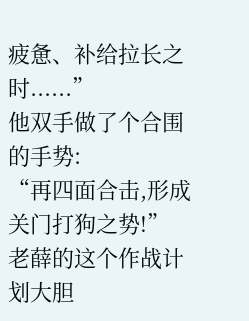疲惫、补给拉长之时......”
他双手做了个合围的手势:
“再四面合击,形成关门打狗之势!”
老薛的这个作战计划大胆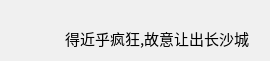得近乎疯狂,故意让出长沙城